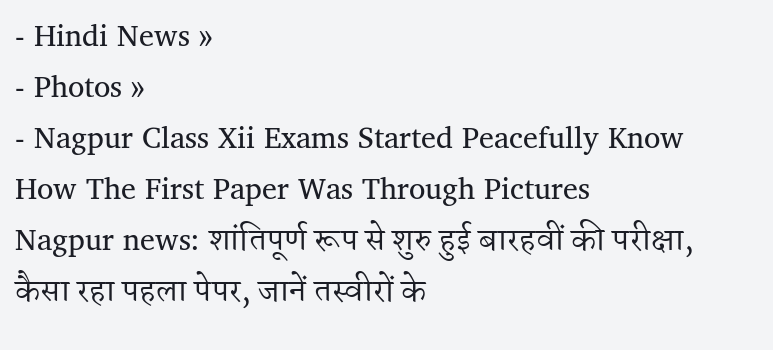- Hindi News »
- Photos »
- Nagpur Class Xii Exams Started Peacefully Know How The First Paper Was Through Pictures
Nagpur news: शांतिपूर्ण रूप से शुरु हुई बारहवीं की परीक्षा, कैसा रहा पहला पेपर, जानें तस्वीरों के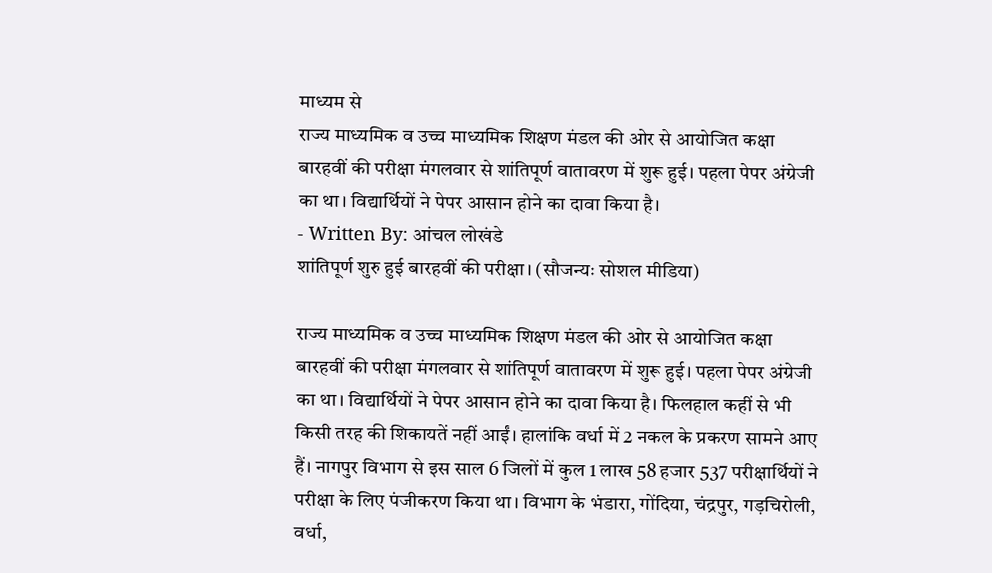माध्यम से
राज्य माध्यमिक व उच्च माध्यमिक शिक्षण मंडल की ओर से आयोजित कक्षा बारहवीं की परीक्षा मंगलवार से शांतिपूर्ण वातावरण में शुरू हुई। पहला पेपर अंग्रेजी का था। विद्यार्थियों ने पेपर आसान होने का दावा किया है।
- Written By: आंचल लोखंडे
शांतिपूर्ण शुरु हुई बारहवीं की परीक्षा। (सौजन्यः सोशल मीडिया)

राज्य माध्यमिक व उच्च माध्यमिक शिक्षण मंडल की ओर से आयोजित कक्षा बारहवीं की परीक्षा मंगलवार से शांतिपूर्ण वातावरण में शुरू हुई। पहला पेपर अंग्रेजी का था। विद्यार्थियों ने पेपर आसान होने का दावा किया है। फिलहाल कहीं से भी किसी तरह की शिकायतें नहीं आईं। हालांकि वर्धा में 2 नकल के प्रकरण सामने आए हैं। नागपुर विभाग से इस साल 6 जिलों में कुल 1 लाख 58 हजार 537 परीक्षार्थियों ने परीक्षा के लिए पंजीकरण किया था। विभाग के भंडारा, गोंदिया, चंद्रपुर, गड़चिरोली, वर्धा,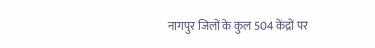नागपुर जिलों के कुल 504 केंद्रों पर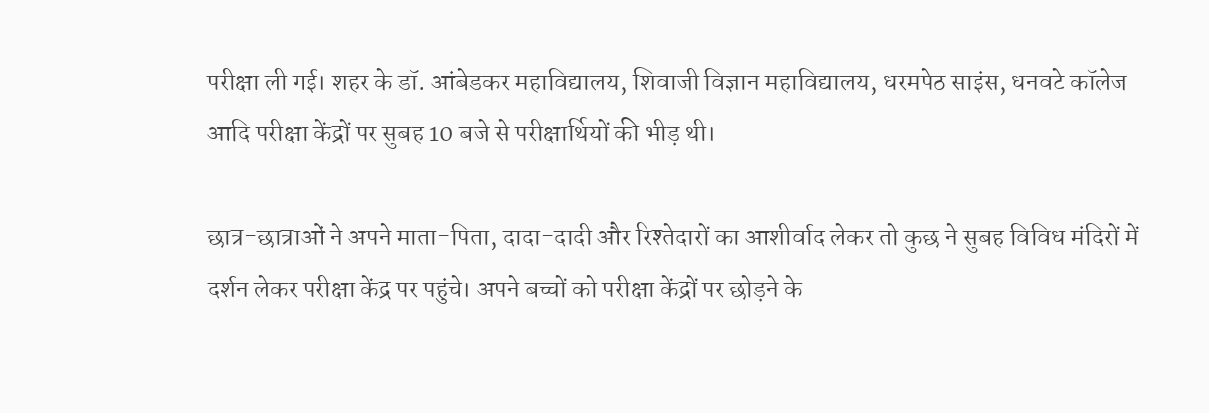परीक्षा ली गई। शहर के डॉ. आंबेडकर महाविद्यालय, शिवाजी विज्ञान महाविद्यालय, धरमपेठ साइंस, धनवटे कॉलेज आदि परीक्षा केंद्रों पर सुबह 10 बजे से परीक्षार्थियों की भीड़ थी।

छात्र-छात्राओं ने अपने माता-पिता, दादा-दादी और रिश्तेदारों का आशीर्वाद लेकर तो कुछ ने सुबह विविध मंदिरों में दर्शन लेकर परीक्षा केंद्र पर पहुंचे। अपने बच्चों को परीक्षा केंद्रों पर छोड़ने के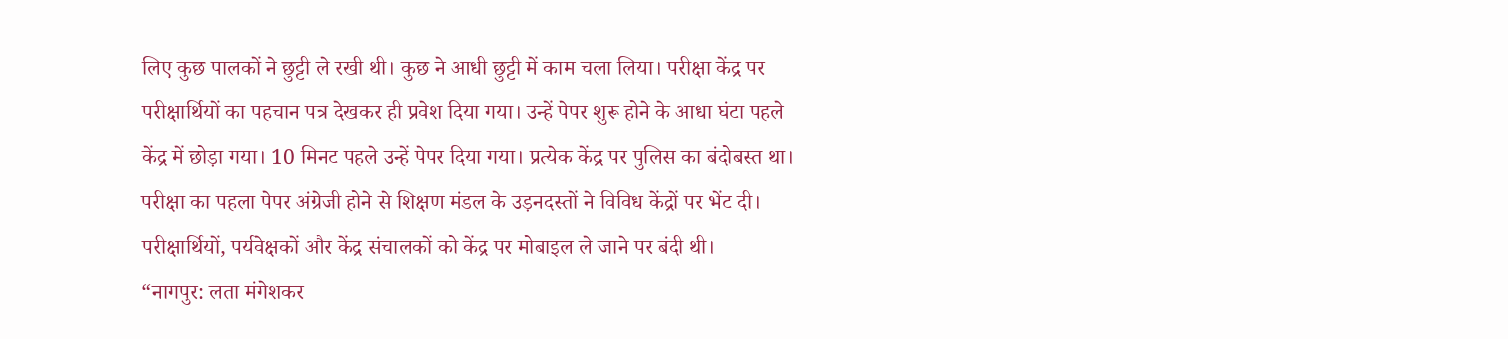लिए कुछ पालकों ने छुट्टी ले रखी थी। कुछ ने आधी छुट्टी में काम चला लिया। परीक्षा केंद्र पर परीक्षार्थियों का पहचान पत्र देखकर ही प्रवेश दिया गया। उन्हें पेपर शुरू होने के आधा घंटा पहले केंद्र में छोड़ा गया। 10 मिनट पहले उन्हें पेपर दिया गया। प्रत्येक केंद्र पर पुलिस का बंदोबस्त था। परीक्षा का पहला पेपर अंग्रेजी होने से शिक्षण मंडल के उड़नदस्तों ने विविध केंद्रों पर भेंट दी। परीक्षार्थियों, पर्यवेक्षकों और केंद्र संचालकों को केंद्र पर मोबाइल ले जाने पर बंदी थी।
“नागपुर: लता मंगेशकर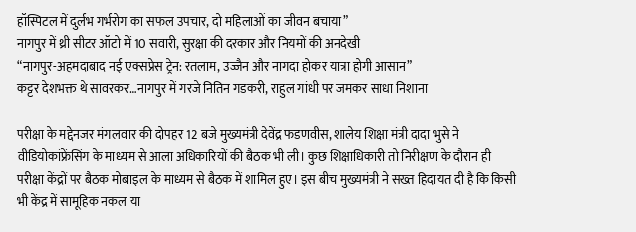हॉस्पिटल में दुर्लभ गर्भरोग का सफल उपचार, दो महिलाओं का जीवन बचाया”
नागपुर में थ्री सीटर ऑटो में 10 सवारी, सुरक्षा की दरकार और नियमों की अनदेखी
“नागपुर-अहमदाबाद नई एक्सप्रेस ट्रेन: रतलाम, उज्जैन और नागदा होकर यात्रा होगी आसान”
कट्टर देशभक्त थे सावरकर…नागपुर में गरजे नितिन गडकरी, राहुल गांधी पर जमकर साधा निशाना

परीक्षा के मद्देनजर मंगलवार की दोपहर 12 बजे मुख्यमंत्री देवेंद्र फडणवीस, शालेय शिक्षा मंत्री दादा भुसे ने वीडियोकांफ्रेंसिंग के माध्यम से आला अधिकारियों की बैठक भी ली। कुछ शिक्षाधिकारी तो निरीक्षण के दौरान ही परीक्षा केंद्रों पर बैठक मोबाइल के माध्यम से बैठक में शामिल हुए। इस बीच मुख्यमंत्री ने सख्त हिदायत दी है कि किसी भी केंद्र में सामूहिक नकल या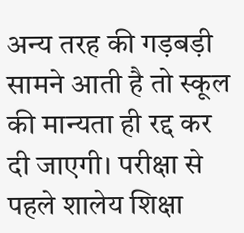अन्य तरह की गड़बड़ी सामने आती है तो स्कूल की मान्यता ही रद्द कर दी जाएगी। परीक्षा से पहले शालेय शिक्षा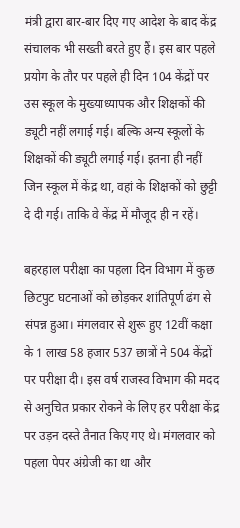मंत्री द्वारा बार-बार दिए गए आदेश के बाद केंद्र संचालक भी सख्ती बरते हुए हैं। इस बार पहले प्रयोग के तौर पर पहले ही दिन 104 केंद्रों पर उस स्कूल के मुख्याध्यापक और शिक्षकों की ड्यूटी नहीं लगाई गई। बल्कि अन्य स्कूलों के शिक्षकों की ड्यूटी लगाई गई। इतना ही नहीं जिन स्कूल में केंद्र था, वहां के शिक्षकों को छुट्टी दे दी गई। ताकि वे केंद्र में मौजूद ही न रहें।

बहरहाल परीक्षा का पहला दिन विभाग में कुछ छिटपुट घटनाओं को छोड़कर शांतिपूर्ण ढंग से संपन्न हुआ। मंगलवार से शुरू हुए 12वीं कक्षा के 1 लाख 58 हजार 537 छात्रों ने 504 केंद्रों पर परीक्षा दी। इस वर्ष राजस्व विभाग की मदद से अनुचित प्रकार रोकने के लिए हर परीक्षा केंद्र पर उड़न दस्ते तैनात किए गए थे। मंगलवार को पहला पेपर अंग्रेजी का था और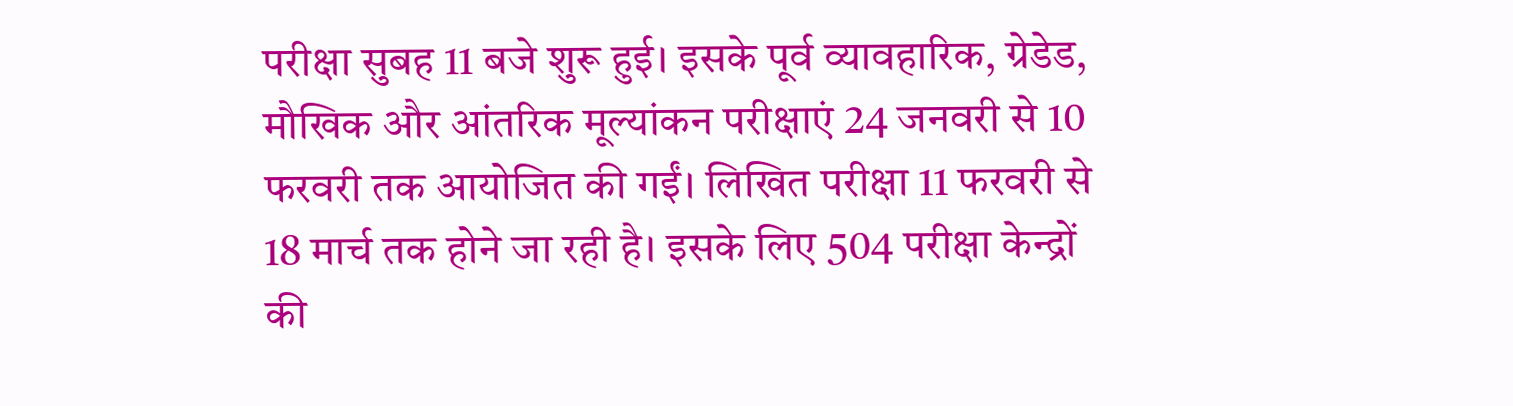परीक्षा सुबह 11 बजे शुरू हुई। इसके पूर्व व्यावहारिक, ग्रेडेड, मौखिक और आंतरिक मूल्यांकन परीक्षाएं 24 जनवरी से 10 फरवरी तक आयोजित की गईं। लिखित परीक्षा 11 फरवरी से 18 मार्च तक होने जा रही है। इसके लिए 504 परीक्षा केन्द्रों की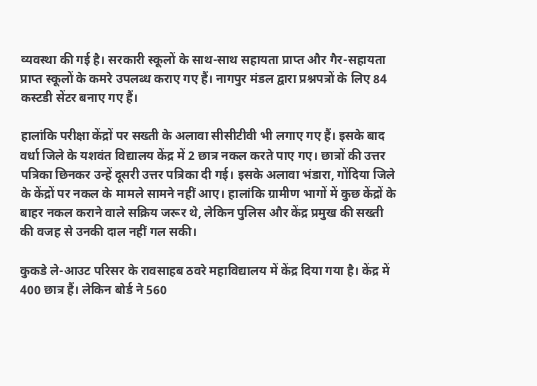व्यवस्था की गई है। सरकारी स्कूलों के साथ-साथ सहायता प्राप्त और गैर-सहायता प्राप्त स्कूलों के कमरे उपलब्ध कराए गए हैं। नागपुर मंडल द्वारा प्रश्नपत्रों के लिए 84 कस्टडी सेंटर बनाए गए हैं।

हालांकि परीक्षा केंद्रों पर सख्ती के अलावा सीसीटीवी भी लगाए गए हैं। इसके बाद वर्धा जिले के यशवंत विद्यालय केंद्र में 2 छात्र नकल करते पाए गए। छात्रों की उत्तर पत्रिका छिनकर उन्हें दूसरी उत्तर पत्रिका दी गई। इसके अलावा भंडारा, गोंदिया जिले के केंद्रों पर नकल के मामले सामने नहीं आए। हालांकि ग्रामीण भागों में कुछ केंद्रों के बाहर नकल कराने वाले सक्रिय जरूर थे, लेकिन पुलिस और केंद्र प्रमुख की सख्ती की वजह से उनकी दाल नहीं गल सकी।

कुकडे ले-आउट परिसर के रावसाहब ठवरे महाविद्यालय में केंद्र दिया गया है। केंद्र में 400 छात्र हैं। लेकिन बोर्ड ने 560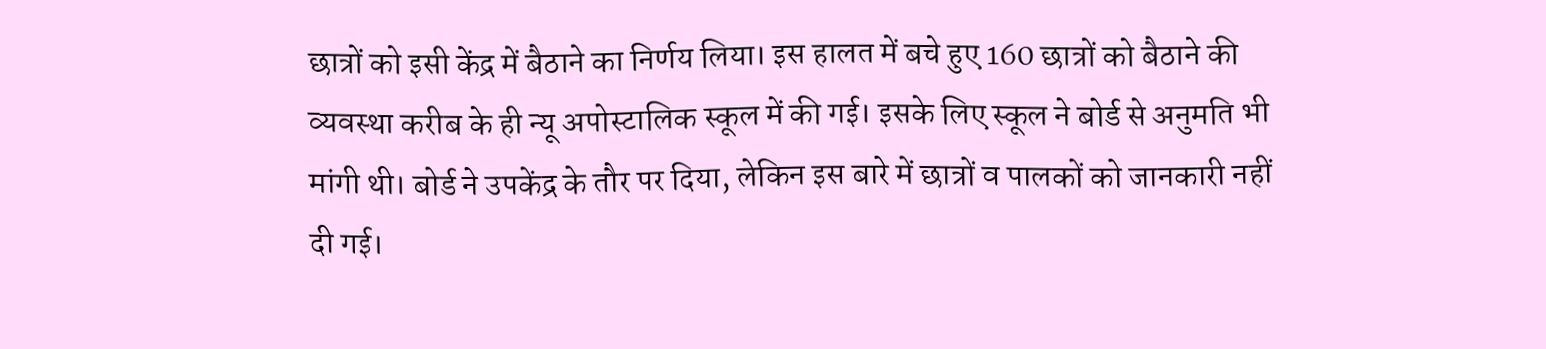छात्रों को इसी केंद्र में बैठाने का निर्णय लिया। इस हालत में बचे हुए 160 छात्रों को बैठाने की व्यवस्था करीब के ही न्यू अपोस्टालिक स्कूल में की गई। इसके लिए स्कूल ने बोर्ड से अनुमति भी मांगी थी। बोर्ड ने उपकेंद्र के तौर पर दिया, लेकिन इस बारे में छात्रों व पालकों को जानकारी नहीं दी गई।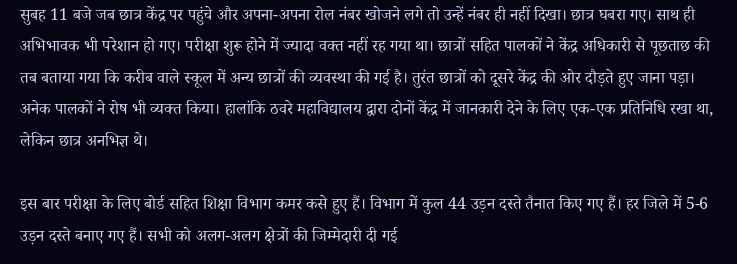सुबह 11 बजे जब छात्र केंद्र पर पहुंचे और अपना-अपना रोल नंबर खोजने लगे तो उन्हें नंबर ही नहीं दिखा। छात्र घबरा गए। साथ ही अभिभावक भी परेशान हो गए। परीक्षा शुरू होने में ज्यादा वक्त नहीं रह गया था। छात्रों सहित पालकों ने केंद्र अधिकारी से पूछताछ की तब बताया गया कि करीब वाले स्कूल में अन्य छात्रों की व्यवस्था की गई है। तुरंत छात्रों को दूसरे केंद्र की ओर दौड़ते हुए जाना पड़ा। अनेक पालकों ने रोष भी व्यक्त किया। हालांकि ठवरे महाविद्यालय द्वारा दोनों केंद्र में जानकारी देने के लिए एक-एक प्रतिनिधि रखा था, लेकिन छात्र अनभिज्ञ थे।

इस बार परीक्षा के लिए बोर्ड सहित शिक्षा विभाग कमर कसे हुए हैं। विभाग में कुल 44 उड़न दस्ते तैनात किए गए हैं। हर जिले में 5-6 उड़न दस्ते बनाए गए हैं। सभी को अलग-अलग क्षेत्रों की जिम्मेदारी दी गई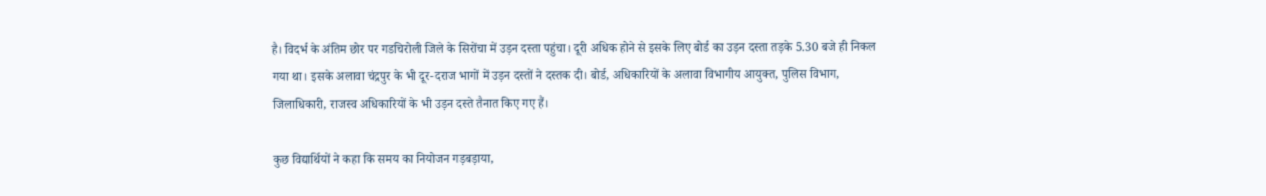है। विदर्भ के अंतिम छोर पर गडचिरोली जिले के सिरोंचा में उड़न दस्ता पहुंचा। दूरी अधिक होने से इसके लिए बोर्ड का उड़न दस्ता तड़के 5.30 बजे ही निकल गया था। इसके अलावा चंद्रपुर के भी दूर-दराज भागों में उड़न दस्तों ने दस्तक दी। बोर्ड, अधिकारियों के अलावा विभागीय आयुक्त, पुलिस विभाग, जिलाधिकारी, राजस्व अधिकारियों के भी उड़न दस्ते तैनात किए गए हैं।

कुछ विद्यार्थियों ने कहा कि समय का नियोजन गड़बड़ाया,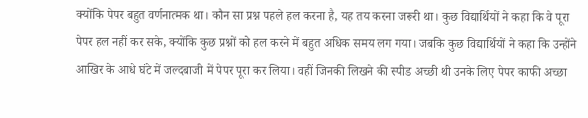क्योंकि पेपर बहुत वर्णनात्मक था। कौन सा प्रश्न पहले हल करना है, यह तय करना जरूरी था। कुछ विद्यार्थियों ने कहा कि वे पूरा पेपर हल नहीं कर सके, क्योंकि कुछ प्रश्नों को हल करने में बहुत अधिक समय लग गया। जबकि कुछ विद्यार्थियों ने कहा कि उन्होंने आखिर के आधे घंटे में जल्दबाजी में पेपर पूरा कर लिया। वहीं जिनकी लिखने की स्पीड अच्छी थी उनके लिए पेपर काफी अच्छा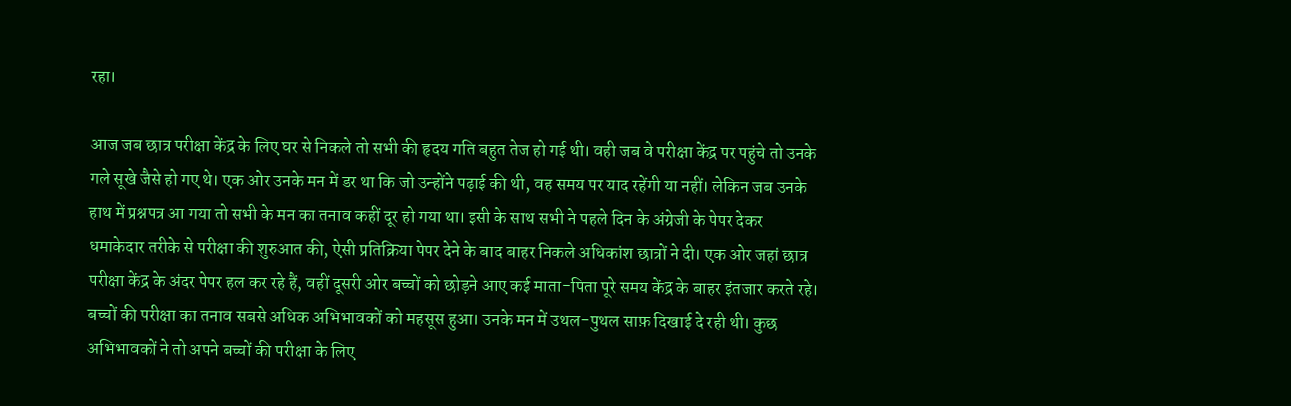रहा।

आज जब छात्र परीक्षा केंद्र के लिए घर से निकले तो सभी की हृदय गति बहुत तेज हो गई थी। वही जब वे परीक्षा केंद्र पर पहुंचे तो उनके गले सूखे जैसे हो गए थे। एक ओर उनके मन में डर था कि जो उन्होंने पढ़ाई की थी, वह समय पर याद रहेंगी या नहीं। लेकिन जब उनके हाथ में प्रश्नपत्र आ गया तो सभी के मन का तनाव कहीं दूर हो गया था। इसी के साथ सभी ने पहले दिन के अंग्रेजी के पेपर देकर धमाकेदार तरीके से परीक्षा की शुरुआत की, ऐसी प्रतिक्रिया पेपर देने के बाद बाहर निकले अधिकांश छात्रों ने दी। एक ओर जहां छात्र परीक्षा केंद्र के अंदर पेपर हल कर रहे हैं, वहीं दूसरी ओर बच्चों को छोड़ने आए कई माता-पिता पूरे समय केंद्र के बाहर इंतजार करते रहे। बच्चों की परीक्षा का तनाव सबसे अधिक अभिभावकों को महसूस हुआ। उनके मन में उथल-पुथल साफ़ दिखाई दे रही थी। कुछ अभिभावकों ने तो अपने बच्चों की परीक्षा के लिए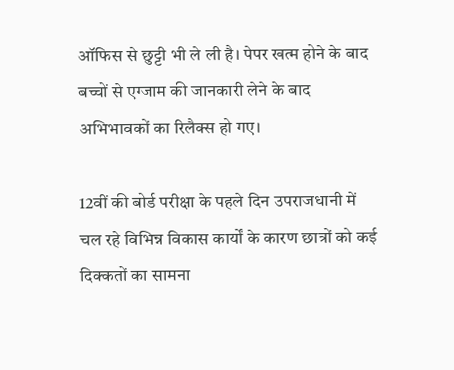ऑफिस से छुट्टी भी ले ली है। पेपर खत्म होने के बाद बच्चों से एग्जाम की जानकारी लेने के बाद अभिभावकों का रिलैक्स हो गए।

12वीं की बोर्ड परीक्षा के पहले दिन उपराजधानी में चल रहे विभिन्न विकास कार्यों के कारण छात्रों को कई दिक्कतों का सामना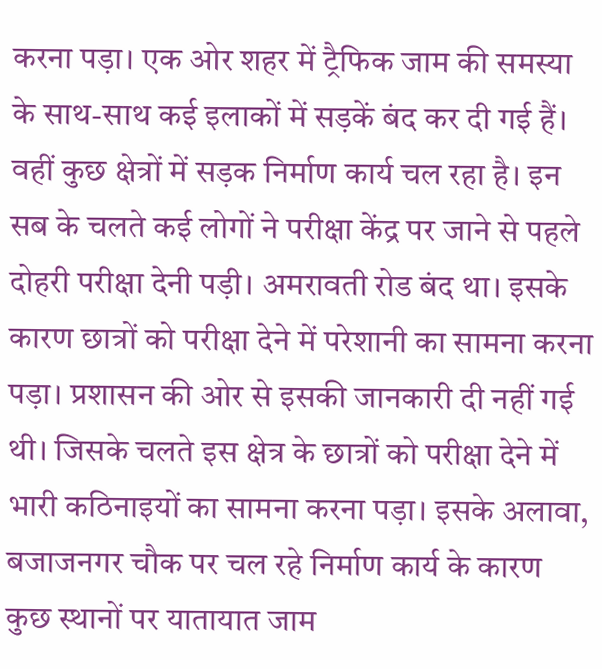करना पड़ा। एक ओर शहर में ट्रैफिक जाम की समस्या के साथ-साथ कई इलाकों में सड़कें बंद कर दी गई हैं। वहीं कुछ क्षेत्रों में सड़क निर्माण कार्य चल रहा है। इन सब के चलते कई लोगों ने परीक्षा केंद्र पर जाने से पहले दोहरी परीक्षा देनी पड़ी। अमरावती रोड बंद था। इसके कारण छात्रों को परीक्षा देने में परेशानी का सामना करना पड़ा। प्रशासन की ओर से इसकी जानकारी दी नहीं गई थी। जिसके चलते इस क्षेत्र के छात्रों को परीक्षा देने में भारी कठिनाइयों का सामना करना पड़ा। इसके अलावा, बजाजनगर चौक पर चल रहे निर्माण कार्य के कारण कुछ स्थानों पर यातायात जाम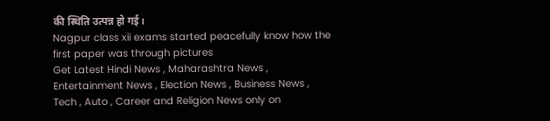की स्थिति उत्पन्न हो गई।
Nagpur class xii exams started peacefully know how the first paper was through pictures
Get Latest Hindi News , Maharashtra News , Entertainment News , Election News , Business News , Tech , Auto , Career and Religion News only on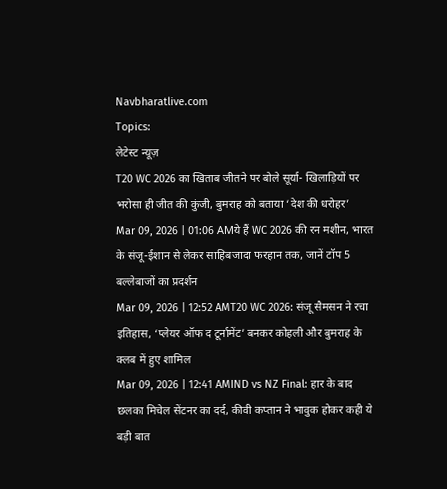Navbharatlive.com
Topics:
लेटेस्ट न्यूज़
T20 WC 2026 का खिताब जीतने पर बोले सूर्या- खिलाड़ियों पर भरोसा ही जीत की कुंजी, बुमराह को बताया ‘देश की धरोहर’
Mar 09, 2026 | 01:06 AMये हैं WC 2026 की रन मशीन, भारत के संजू-ईशान से लेकर साहिबजादा फरहान तक, जानें टॉप 5 बल्लेबाजों का प्रदर्शन
Mar 09, 2026 | 12:52 AMT20 WC 2026: संजू सैमसन ने रचा इतिहास, ‘प्लेयर ऑफ द टूर्नामेंट’ बनकर कोहली और बुमराह के क्लब में हुए शामिल
Mar 09, 2026 | 12:41 AMIND vs NZ Final: हार के बाद छलका मिचेल सेंटनर का दर्द, कीवी कप्तान ने भावुक होकर कही ये बड़ी बात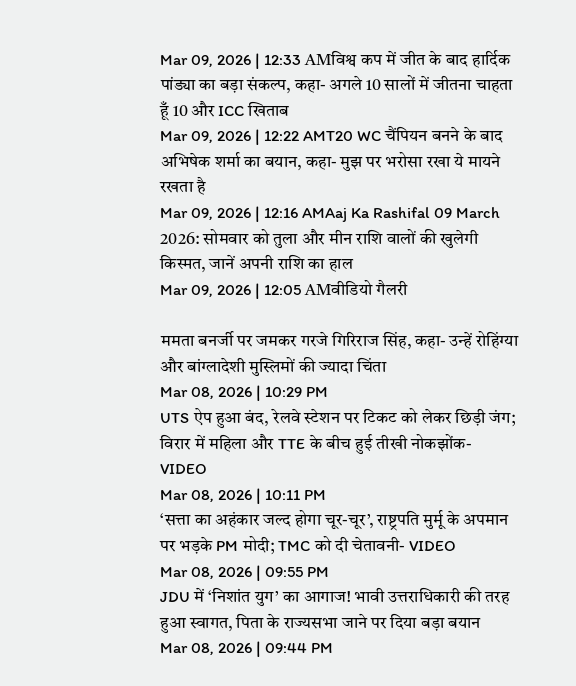Mar 09, 2026 | 12:33 AMविश्व कप में जीत के बाद हार्दिक पांड्या का बड़ा संकल्प, कहा- अगले 10 सालों में जीतना चाहता हूँ 10 और ICC खिताब
Mar 09, 2026 | 12:22 AMT20 WC चैंपियन बनने के बाद अभिषेक शर्मा का बयान, कहा- मुझ पर भरोसा रखा ये मायने रखता है
Mar 09, 2026 | 12:16 AMAaj Ka Rashifal 09 March 2026: सोमवार को तुला और मीन राशि वालों की खुलेगी किस्मत, जानें अपनी राशि का हाल
Mar 09, 2026 | 12:05 AMवीडियो गैलरी

ममता बनर्जी पर जमकर गरजे गिरिराज सिंह, कहा- उन्हें रोहिंग्या और बांग्लादेशी मुस्लिमों की ज्यादा चिंता
Mar 08, 2026 | 10:29 PM
UTS ऐप हुआ बंद, रेलवे स्टेशन पर टिकट को लेकर छिड़ी जंग; विरार में महिला और TTE के बीच हुई तीखी नोकझोंक- VIDEO
Mar 08, 2026 | 10:11 PM
‘सत्ता का अहंकार जल्द होगा चूर-चूर’, राष्ट्रपति मुर्मू के अपमान पर भड़के PM मोदी; TMC को दी चेतावनी- VIDEO
Mar 08, 2026 | 09:55 PM
JDU में ‘निशांत युग’ का आगाज! भावी उत्तराधिकारी की तरह हुआ स्वागत, पिता के राज्यसभा जाने पर दिया बड़ा बयान
Mar 08, 2026 | 09:44 PM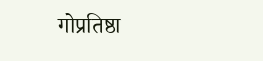गोप्रतिष्ठा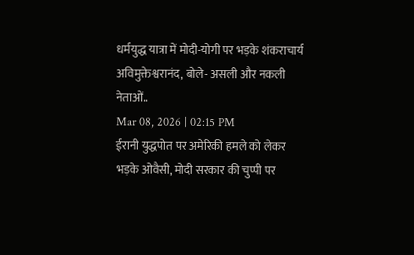धर्मयुद्ध यात्रा में मोदी-योगी पर भड़के शंकराचार्य अविमुक्तेश्वरानंद, बोले- असली और नकली नेताओं..
Mar 08, 2026 | 02:15 PM
ईरानी युद्धपोत पर अमेरिकी हमले को लेकर भड़के ओवैसी, मोदी सरकार की चुप्पी पर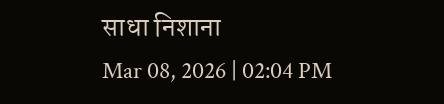साधा निशाना
Mar 08, 2026 | 02:04 PM